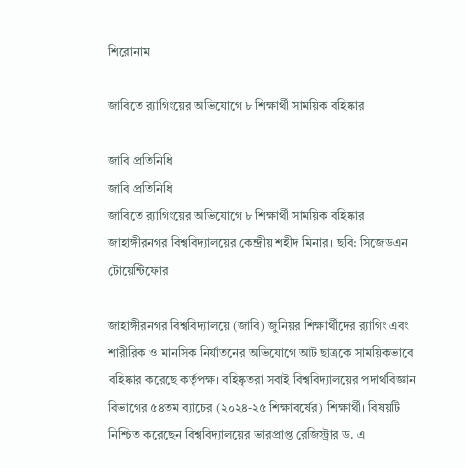শিরোনাম

জাবিতে র‍্যাগিংয়ের অভিযোগে ৮ শিক্ষার্থী সাময়িক বহিষ্কার

জাবি প্রতিনিধি
জাবি প্রতিনিধি
জাবিতে র‍্যাগিংয়ের অভিযোগে ৮ শিক্ষার্থী সাময়িক বহিষ্কার
জাহাঙ্গীরনগর বিশ্ববিদ্যালয়ের কেন্দ্রীয় শহীদ মিনার। ছবি: সিজেডএন টোয়েন্টিফোর

জাহাঙ্গীরনগর বিশ্ববিদ্যালয়ে (জাবি) জুনিয়র শিক্ষার্থীদের র‍্যাগিং এবং শারীরিক ও মানসিক নির্যাতনের অভিযোগে আট ছাত্রকে সাময়িকভাবে বহিষ্কার করেছে কর্তৃপক্ষ। বহিষ্কৃতরা সবাই বিশ্ববিদ্যালয়ের পদার্থবিজ্ঞান বিভাগের ৫৪তম ব্যাচের (২০২৪-২৫ শিক্ষাবর্ষের) শিক্ষার্থী। বিষয়টি নিশ্চিত করেছেন বিশ্ববিদ্যালয়ের ভারপ্রাপ্ত রেজিস্ট্রার ড. এ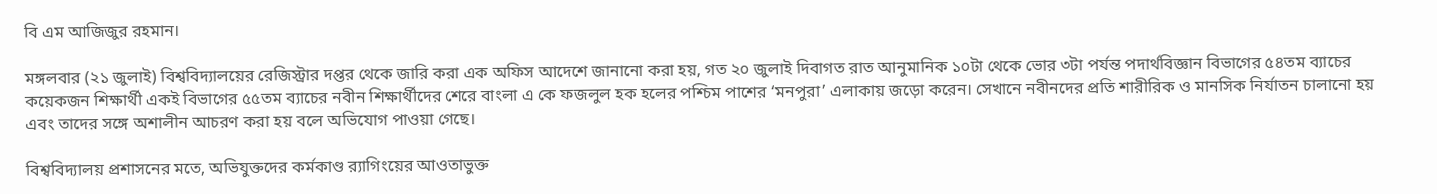বি এম আজিজুর রহমান।

মঙ্গলবার (২১ জুলাই) বিশ্ববিদ্যালয়ের রেজিস্ট্রার দপ্তর থেকে জারি করা এক অফিস আদেশে জানানো করা হয়, গত ২০ জুলাই দিবাগত রাত আনুমানিক ১০টা থেকে ভোর ৩টা পর্যন্ত পদার্থবিজ্ঞান বিভাগের ৫৪তম ব্যাচের কয়েকজন শিক্ষার্থী একই বিভাগের ৫৫তম ব্যাচের নবীন শিক্ষার্থীদের শেরে বাংলা এ কে ফজলুল হক হলের পশ্চিম পাশের ‘মনপুরা’ এলাকায় জড়ো করেন। সেখানে নবীনদের প্রতি শারীরিক ও মানসিক নির্যাতন চালানো হয় এবং তাদের সঙ্গে অশালীন আচরণ করা হয় বলে অভিযোগ পাওয়া গেছে।

বিশ্ববিদ্যালয় প্রশাসনের মতে, অভিযুক্তদের কর্মকাণ্ড র‍্যাগিংয়ের আওতাভুক্ত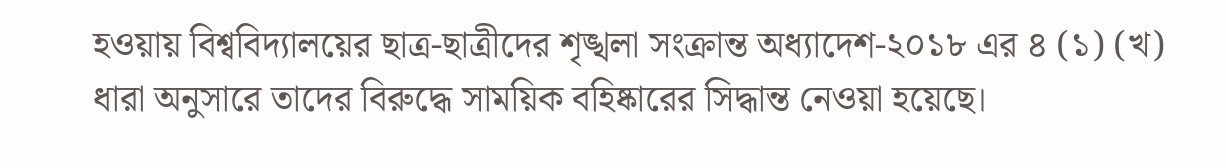হওয়ায় বিশ্ববিদ্যালয়ের ছাত্র-ছাত্রীদের শৃঙ্খলা সংক্রান্ত অধ্যাদেশ-২০১৮ এর ৪ (১) (খ) ধারা অনুসারে তাদের বিরুদ্ধে সাময়িক বহিষ্কারের সিদ্ধান্ত নেওয়া হয়েছে।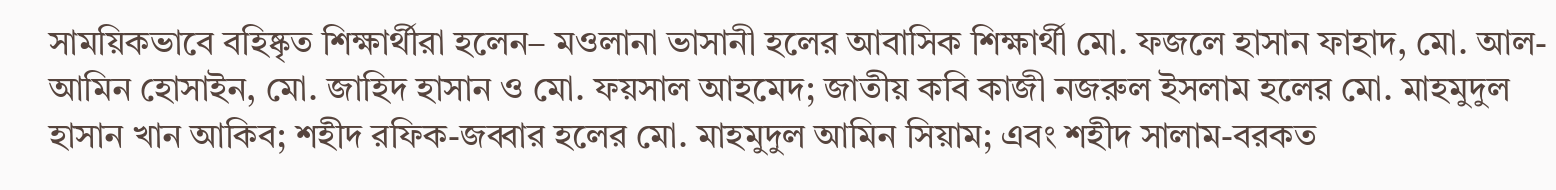সাময়িকভাবে বহিষ্কৃত শিক্ষার্থীরা হলেন– মওলানা ভাসানী হলের আবাসিক শিক্ষার্থী মো. ফজলে হাসান ফাহাদ, মো. আল-আমিন হোসাইন, মো. জাহিদ হাসান ও মো. ফয়সাল আহমেদ; জাতীয় কবি কাজী নজরুল ইসলাম হলের মো. মাহমুদুল হাসান খান আকিব; শহীদ রফিক-জব্বার হলের মো. মাহমুদুল আমিন সিয়াম; এবং শহীদ সালাম-বরকত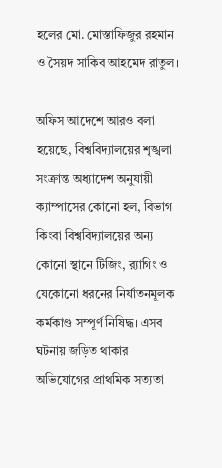হলের মো. মোস্তাফিজুর রহমান ও সৈয়দ সাকিব আহমেদ রাতুল।

অফিস আদেশে আরও বলা হয়েছে, বিশ্ববিদ্যালয়ের শৃঙ্খলা সংক্রান্ত অধ্যাদেশ অনুযায়ী ক্যাম্পাসের কোনো হল, বিভাগ কিংবা বিশ্ববিদ্যালয়ের অন্য কোনো স্থানে টিজিং, র‍্যাগিং ও যেকোনো ধরনের নির্যাতনমূলক কর্মকাণ্ড সম্পূর্ণ নিষিদ্ধ। এসব ঘটনায় জড়িত থাকার অভিযোগের প্রাথমিক সত্যতা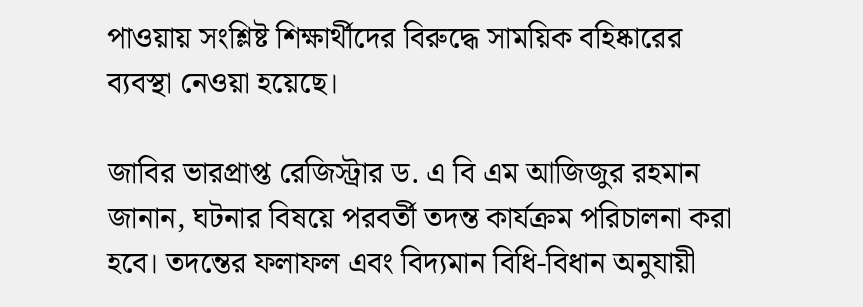পাওয়ায় সংশ্লিষ্ট শিক্ষার্থীদের বিরুদ্ধে সাময়িক বহিষ্কারের ব্যবস্থা নেওয়া হয়েছে।

জাবির ভারপ্রাপ্ত রেজিস্ট্রার ড. এ বি এম আজিজুর রহমান জানান, ঘটনার বিষয়ে পরবর্তী তদন্ত কার্যক্রম পরিচালনা করা হবে। তদন্তের ফলাফল এবং বিদ্যমান বিধি-বিধান অনুযায়ী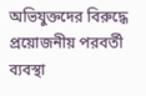অভিযুক্তদের বিরুদ্ধে প্রয়োজনীয় পরবর্তী ব্যবস্থা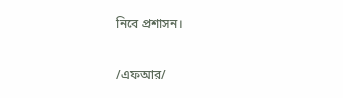নিবে প্রশাসন।

/এফআর/